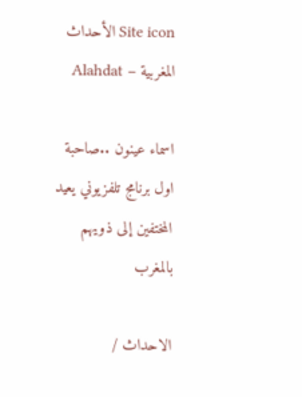Site icon الأحداث المغربية – Alahdat

اسماء عينون ..صاحبة اول برنامج تلفزيوني يعيد المختفين إلى ذويهم بالمغرب

الاحداث /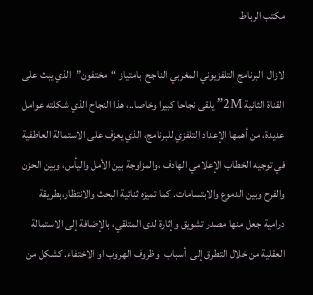مكتب الرباط

لازال  البرنامج التلفزيوني المغربي الناجح  بامتياز “مختفون”  الذي يبث على القناة الثانية 2M” يلقى نجاحا كبيرا وخاصا..، هذا النجاح الذي شكلته عوامل عديدة، من أهمها الإعداد التلفزي للبرنامج، الذي يعزف على الاستمالة العاطفية في توجيه الخطاب الإعلامي الهادف ،والمزاوجة بين الأمل واليأس، وبين الحزن والفرح وبين الدموع والابتسامات. كما تميزه ثنائية البحث والانتظار،بطريقة درامية جعل منها مصدر تشويق وإثارة لدى المتلقي، بالإضافة إلى الاستمالة العقلية من خلال التطرق إلى  أسباب  وظروف الهروب او الاختفاء. كشكل من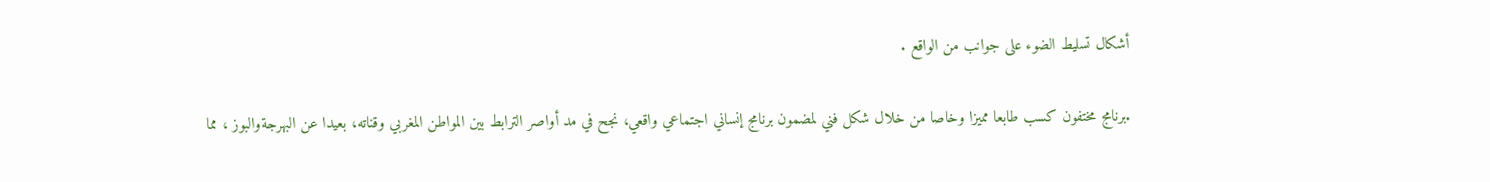أشكال تسليط الضوء على جوانب من الواقع .

.برنامج مختفون كسب طابعا مميزا وخاصا من خلال شكل فني لمضمون برنامج إنساني اجتماعي واقعي، نجح في مد أواصر الترابط بين المواطن المغربي وقناته، بعيدا عن البهرجةوالبوز ، مما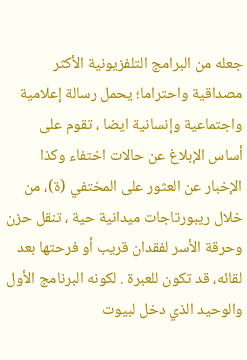جعله من البرامج التلفزيونية الأكثر مصداقية واحتراما؛ يحمل رسالة إعلامية واجتماعية وإنسانية ايضا ، تقوم على أساس الإبلاغ عن حالات اختفاء وكذا الإخبار عن العثور على المختفي (ة)، من خلال ريبورتاجات ميدانية حية ، تنقل حزن وحرقة الأسر لفقدان قريب أو فرحتها بعد لقائه، قد تكون للعبرة . لكونه البرنامج الأول والوحيد الذي دخل لبيوت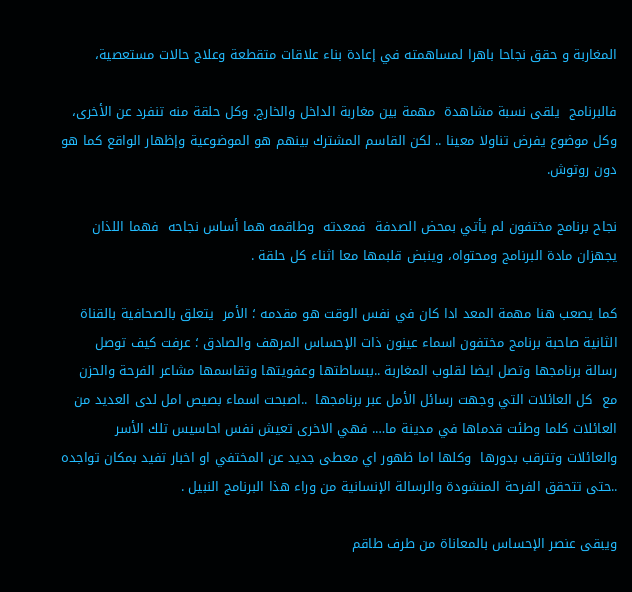المغاربة و حقق نجاحا باهرا لمساهمته في إعادة بناء علاقات متقطعة وعلاج حالات مستعصية،

فالبرنامج  يلقى نسبة مشاهدة  مهمة بين مغاربة الداخل والخارج. وكل حلقة منه تنفرد عن الأخرى، وكل موضوع يفرض تناولا معينا .. لكن القاسم المشترك بينهم هو الموضوعية وإظهار الواقع كما هو دون روتوش.

نجاح برنامج مختفون لم يأتي بمحض الصدفة  فمعدته  وطاقمه هما أساس نجاحه  فهما اللذان  يجهزان مادة البرنامج ومحتواه، وينبض قلبمها معا اثناء كل حلقة .

كما يصعب هنا مهمة المعد ادا كان في نفس الوقت هو مقدمه ؛ الأمر  يتعلق بالصحافية بالقناة الثانية صاحبة برنامج مختفون اسماء عينون ذات الإحساس المرهف والصادق ؛ عرفت كيف توصل رسالة برنامجها وتصل ايضا لقلوب المغاربة ..ببساطتها وعفويتها وتقاسمها مشاعر الفرحة والحزن مع  كل العائلات التي وجهت رسائل الأمل عبر برنامجها  ..اصبحت اسماء بصيص امل لدى العديد من العائلات كلما وطئت قدماها في مدينة ما…. فهي الاخرى تعيش نفس احاسيس تلك الأسر والعائلات وتترقب بدورها  وكلها اما ظهور اي معطى جديد عن المختفي او اخبار تفيد بمكان تواجده  ..حتى تتحقق الفرحة المنشودة والرسالة الإنسانية من وراء هذا البرنامج النبيل .

ويبقى عنصر الإحساس بالمعاناة من طرف طاقم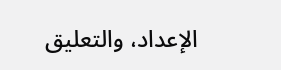الإعداد، والتعليق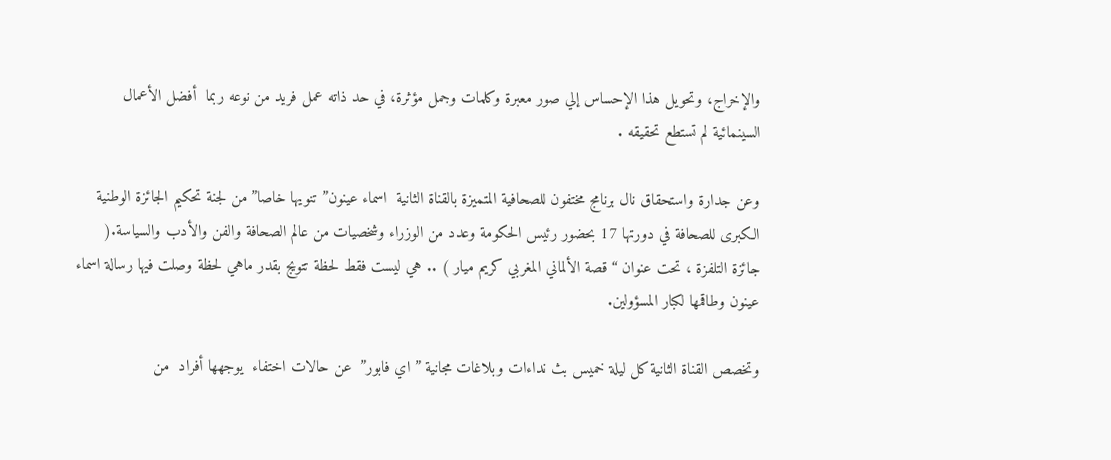والإخراج، وتحويل هذا الإحساس إلي صور معبرة وكلمات وجمل مؤثرة، في حد ذاته عمل فريد من نوعه ربما  أفضل الأعمال السينمائية لم تستطع تحقيقه .

وعن جدارة واستحقاق نال برنامج مختفون للصحافية المتميزة بالقناة الثانية  اسماء عينون” تنويها خاصا” من لجنة تحكيم الجائزة الوطنية الكبرى للصحافة في دورتها 17 بحضور رئيس الحكومة وعدد من الوزراء وشخصيات من عالم الصحافة والفن والأدب والسياسة.( جائزة التلفزة ، تحت عنوان “قصة الألماني المغربي کریم میار ) .. هي ليست فقط لحظة تتويج بقدر ماهي لحظة وصلت فيها رسالة اسماء عينون وطاقمها لكبار المسؤولين.

وتخصص القناة الثانية كل ليلة خميس بث نداءات وبلاغات مجانية ” اي فابور”  عن حالات اختفاء  يوجهها أفراد  من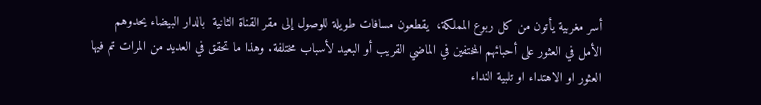أسر مغربية يأتون من كل ربوع المملكة،  يقطعون مسافات طويلة للوصول إلى مقر القناة الثانية  بالدار البيضاء يحدوهم الأمل في العثور على أحبائهم المختفين في الماضي القريب أو البعيد لأسباب مختلفة. وهذا ما تحقق في العديد من المرات تم فيها العثور او الاهتداء او تلبية النداء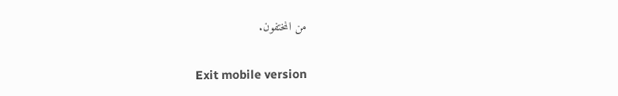من المختفون.

Exit mobile version